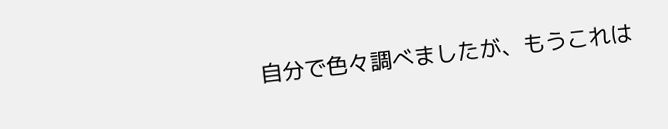自分で色々調べましたが、もうこれは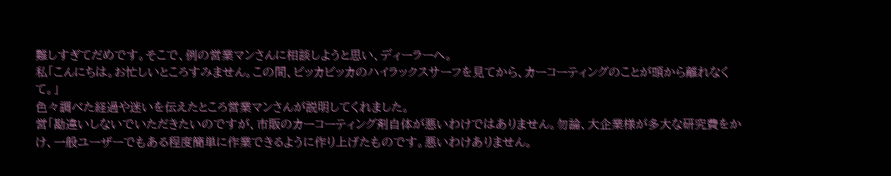難しすぎてだめです。そこで、例の営業マンさんに相談しようと思い、ディーラーへ。
私「こんにちは。お忙しいところすみません。この間、ビッカビッカのハイラックスサーフを見てから、カーコーティングのことが頭から離れなくて。」
色々調べた経過や迷いを伝えたところ営業マンさんが説明してくれました。
営「勘違いしないでいただきたいのですが、市販のカーコーティング剤自体が悪いわけではありません。勿論、大企業様が多大な研究費をかけ、一般ユーザーでもある程度簡単に作業できるように作り上げたものです。悪いわけありません。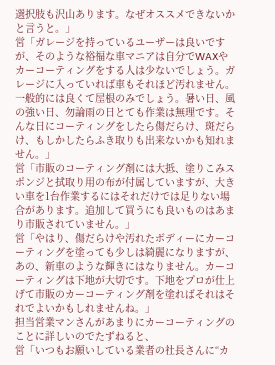選択肢も沢山あります。なぜオススメできないかと言うと。」
営「ガレージを持っているユーザーは良いですが、そのような裕福な車マニアは自分でWAXやカーコーティングをする人は少ないでしょう。ガレージに入っていれば車もそれほど汚れません。一般的には良くて屋根のみでしょう。暑い日、風の強い日、勿論雨の日とても作業は無理です。そんな日にコーティングをしたら傷だらけ、斑だらけ、もしかしたらふき取りも出来ないかも知れません。」
営「市販のコーティング剤には大抵、塗りこみスポンジと拭取り用の布が付属していますが、大きい車を1台作業するにはそれだけでは足りない場合があります。追加して買うにも良いものはあまり市販されていません。」
営「やはり、傷だらけや汚れたボディーにカーコーティングを塗っても少しは綺麗になりますが、あの、新車のような輝きにはなりません。カーコーティングは下地が大切です。下地をプロが仕上げて市販のカーコーティング剤を塗ればそれはそれでよいかもしれませんね。」
担当営業マンさんがあまりにカーコーティングのことに詳しいのでたずねると、
営「いつもお願いしている業者の社長さんに“カ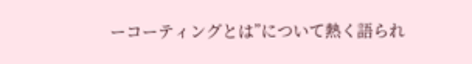ーコーティングとは”について熱く語られ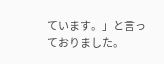ています。」と言っておりました。